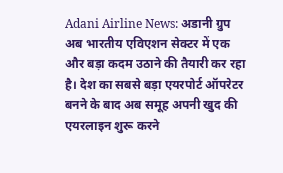Adani Airline News: अडानी ग्रुप अब भारतीय एविएशन सेक्टर में एक और बड़ा कदम उठाने की तैयारी कर रहा है। देश का सबसे बड़ा एयरपोर्ट ऑपरेटर बनने के बाद अब समूह अपनी खुद की एयरलाइन शुरू करने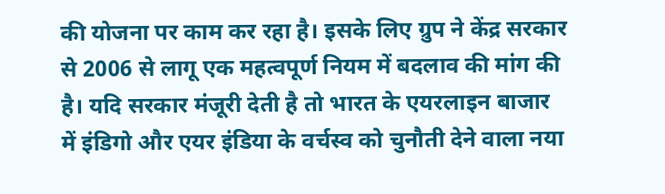की योजना पर काम कर रहा है। इसके लिए ग्रुप ने केंद्र सरकार से 2006 से लागू एक महत्वपूर्ण नियम में बदलाव की मांग की है। यदि सरकार मंजूरी देती है तो भारत के एयरलाइन बाजार में इंडिगो और एयर इंडिया के वर्चस्व को चुनौती देने वाला नया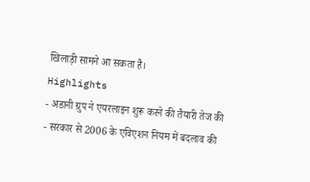खिलाड़ी सामने आ सकता है।
Highlights
- अडानी ग्रुप ने एयरलाइन शुरू करने की तैयारी तेज की
- सरकार से 2006 के एविएशन नियम में बदलाव की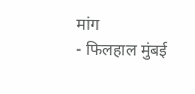मांग
- फिलहाल मुंबई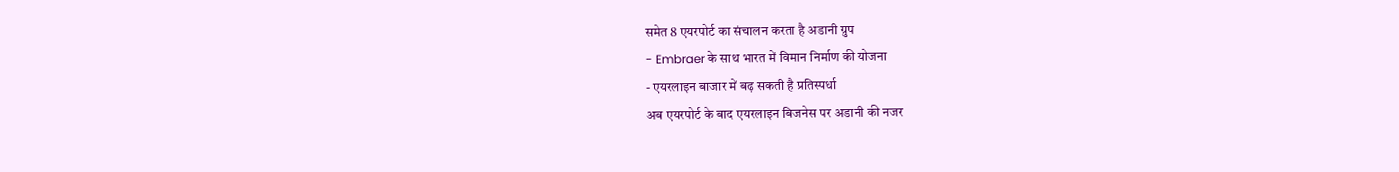समेत 8 एयरपोर्ट का संचालन करता है अडानी ग्रुप
- Embraer के साथ भारत में विमान निर्माण की योजना
- एयरलाइन बाजार में बढ़ सकती है प्रतिस्पर्धा
अब एयरपोर्ट के बाद एयरलाइन बिजनेस पर अडानी की नजर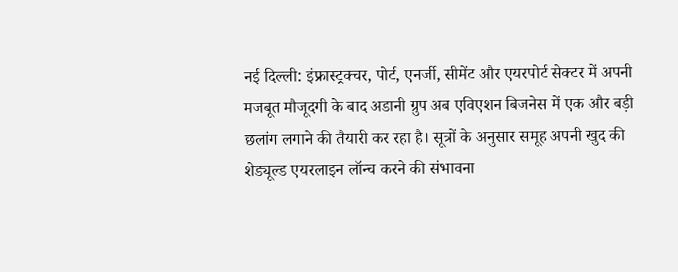नई दिल्ली: इंफ्रास्ट्रक्चर, पोर्ट, एनर्जी, सीमेंट और एयरपोर्ट सेक्टर में अपनी मजबूत मौजूदगी के बाद अडानी ग्रुप अब एविएशन बिजनेस में एक और बड़ी छलांग लगाने की तैयारी कर रहा है। सूत्रों के अनुसार समूह अपनी खुद की शेड्यूल्ड एयरलाइन लॉन्च करने की संभावना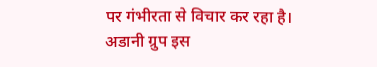पर गंभीरता से विचार कर रहा है।
अडानी ग्रुप इस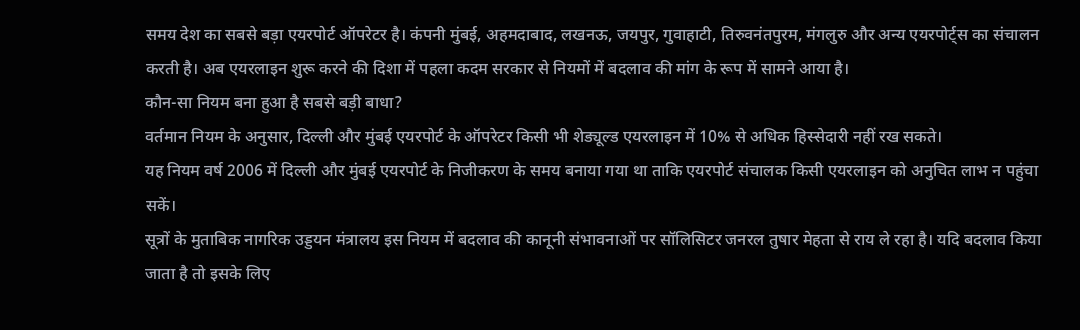समय देश का सबसे बड़ा एयरपोर्ट ऑपरेटर है। कंपनी मुंबई, अहमदाबाद, लखनऊ, जयपुर, गुवाहाटी, तिरुवनंतपुरम, मंगलुरु और अन्य एयरपोर्ट्स का संचालन करती है। अब एयरलाइन शुरू करने की दिशा में पहला कदम सरकार से नियमों में बदलाव की मांग के रूप में सामने आया है।
कौन-सा नियम बना हुआ है सबसे बड़ी बाधा?
वर्तमान नियम के अनुसार, दिल्ली और मुंबई एयरपोर्ट के ऑपरेटर किसी भी शेड्यूल्ड एयरलाइन में 10% से अधिक हिस्सेदारी नहीं रख सकते।
यह नियम वर्ष 2006 में दिल्ली और मुंबई एयरपोर्ट के निजीकरण के समय बनाया गया था ताकि एयरपोर्ट संचालक किसी एयरलाइन को अनुचित लाभ न पहुंचा सकें।
सूत्रों के मुताबिक नागरिक उड्डयन मंत्रालय इस नियम में बदलाव की कानूनी संभावनाओं पर सॉलिसिटर जनरल तुषार मेहता से राय ले रहा है। यदि बदलाव किया जाता है तो इसके लिए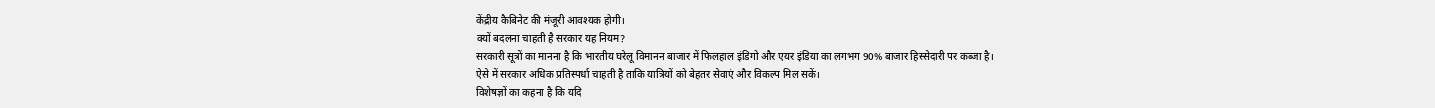केंद्रीय कैबिनेट की मंजूरी आवश्यक होगी।
क्यों बदलना चाहती है सरकार यह नियम?
सरकारी सूत्रों का मानना है कि भारतीय घरेलू विमानन बाजार में फिलहाल इंडिगो और एयर इंडिया का लगभग 90% बाजार हिस्सेदारी पर कब्जा है।
ऐसे में सरकार अधिक प्रतिस्पर्धा चाहती है ताकि यात्रियों को बेहतर सेवाएं और विकल्प मिल सकें।
विशेषज्ञों का कहना है कि यदि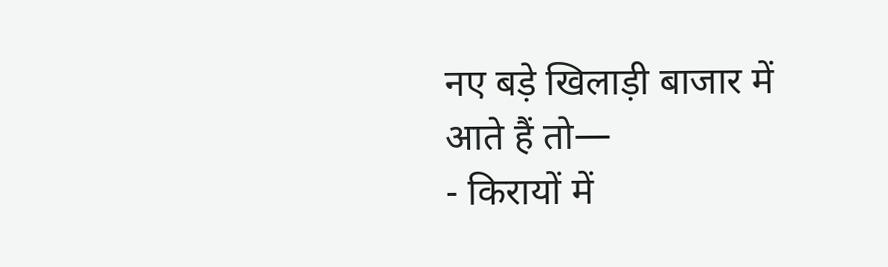नए बड़े खिलाड़ी बाजार में आते हैं तो—
- किरायों में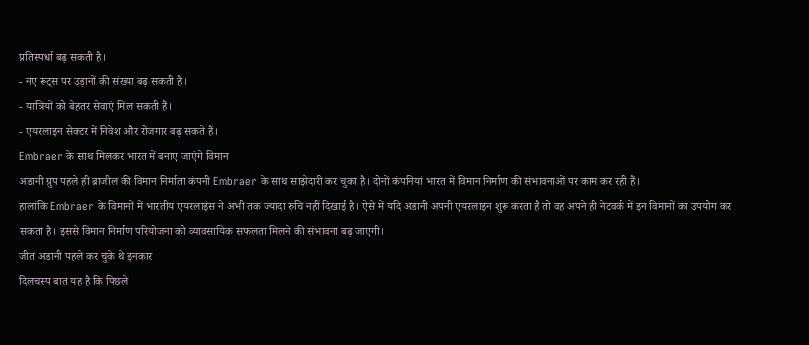प्रतिस्पर्धा बढ़ सकती है।
- नए रूट्स पर उड़ानों की संख्या बढ़ सकती है।
- यात्रियों को बेहतर सेवाएं मिल सकती हैं।
- एयरलाइन सेक्टर में निवेश और रोजगार बढ़ सकते हैं।
Embraer के साथ मिलकर भारत में बनाए जाएंगे विमान
अडानी ग्रुप पहले ही ब्राजील की विमान निर्माता कंपनी Embraer के साथ साझेदारी कर चुका है। दोनों कंपनियां भारत में विमान निर्माण की संभावनाओं पर काम कर रही हैं।
हालांकि Embraer के विमानों में भारतीय एयरलाइंस ने अभी तक ज्यादा रुचि नहीं दिखाई है। ऐसे में यदि अडानी अपनी एयरलाइन शुरू करता है तो वह अपने ही नेटवर्क में इन विमानों का उपयोग कर सकता है। इससे विमान निर्माण परियोजना को व्यावसायिक सफलता मिलने की संभावना बढ़ जाएगी।
जीत अडानी पहले कर चुके थे इनकार
दिलचस्प बात यह है कि पिछले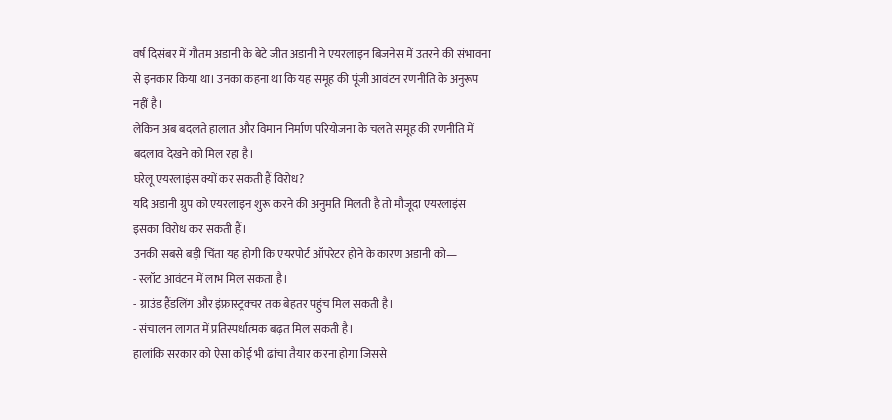वर्ष दिसंबर में गौतम अडानी के बेटे जीत अडानी ने एयरलाइन बिजनेस में उतरने की संभावना से इनकार किया था। उनका कहना था कि यह समूह की पूंजी आवंटन रणनीति के अनुरूप नहीं है।
लेकिन अब बदलते हालात और विमान निर्माण परियोजना के चलते समूह की रणनीति में बदलाव देखने को मिल रहा है।
घरेलू एयरलाइंस क्यों कर सकती हैं विरोध?
यदि अडानी ग्रुप को एयरलाइन शुरू करने की अनुमति मिलती है तो मौजूदा एयरलाइंस इसका विरोध कर सकती हैं।
उनकी सबसे बड़ी चिंता यह होगी कि एयरपोर्ट ऑपरेटर होने के कारण अडानी को—
- स्लॉट आवंटन में लाभ मिल सकता है।
- ग्राउंड हैंडलिंग और इंफ्रास्ट्रक्चर तक बेहतर पहुंच मिल सकती है।
- संचालन लागत में प्रतिस्पर्धात्मक बढ़त मिल सकती है।
हालांकि सरकार को ऐसा कोई भी ढांचा तैयार करना होगा जिससे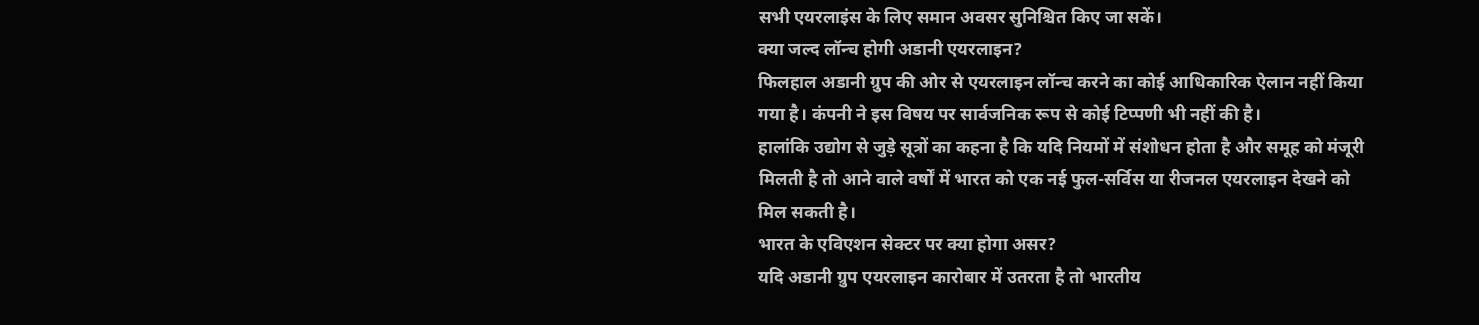सभी एयरलाइंस के लिए समान अवसर सुनिश्चित किए जा सकें।
क्या जल्द लॉन्च होगी अडानी एयरलाइन?
फिलहाल अडानी ग्रुप की ओर से एयरलाइन लॉन्च करने का कोई आधिकारिक ऐलान नहीं किया गया है। कंपनी ने इस विषय पर सार्वजनिक रूप से कोई टिप्पणी भी नहीं की है।
हालांकि उद्योग से जुड़े सूत्रों का कहना है कि यदि नियमों में संशोधन होता है और समूह को मंजूरी मिलती है तो आने वाले वर्षों में भारत को एक नई फुल-सर्विस या रीजनल एयरलाइन देखने को मिल सकती है।
भारत के एविएशन सेक्टर पर क्या होगा असर?
यदि अडानी ग्रुप एयरलाइन कारोबार में उतरता है तो भारतीय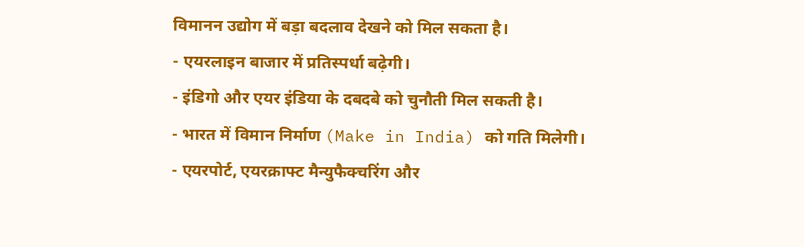विमानन उद्योग में बड़ा बदलाव देखने को मिल सकता है।
- एयरलाइन बाजार में प्रतिस्पर्धा बढ़ेगी।
- इंडिगो और एयर इंडिया के दबदबे को चुनौती मिल सकती है।
- भारत में विमान निर्माण (Make in India) को गति मिलेगी।
- एयरपोर्ट, एयरक्राफ्ट मैन्युफैक्चरिंग और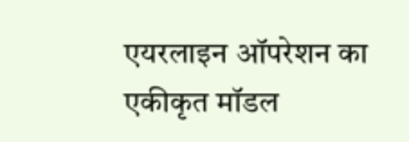एयरलाइन ऑपरेशन का एकीकृत मॉडल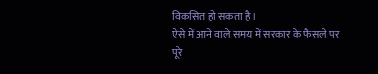विकसित हो सकता है।
ऐसे में आने वाले समय में सरकार के फैसले पर पूरे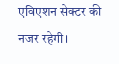एविएशन सेक्टर की नजर रहेगी।